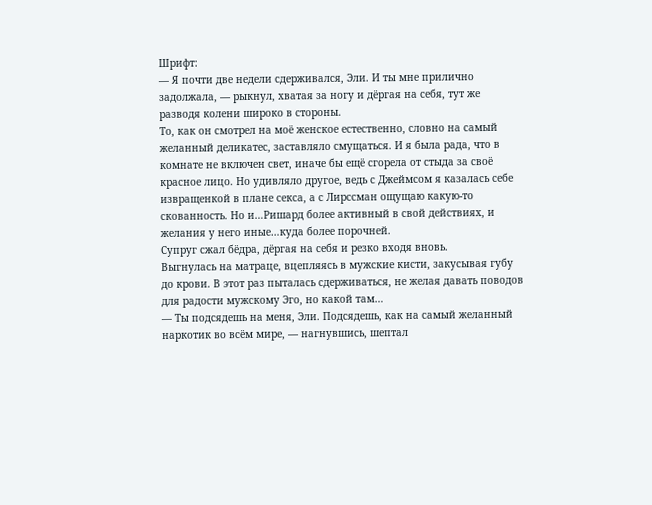Шрифт:
— Я почти две недели сдерживался, Эли. И ты мне прилично задолжала, — рыкнул, хватая за ногу и дёргая на себя, тут же разводя колени широко в стороны.
То, как он смотрел на моё женское естественно, словно на самый желанный деликатес, заставляло смущаться. И я была рада, что в комнате не включен свет, иначе бы ещё сгорела от стыда за своё красное лицо. Но удивляло другое, ведь с Джеймсом я казалась себе извращенкой в плане секса, а с Лирссман ощущаю какую-то скованность. Но и…Ришард более активный в свой действиях, и желания у него иные…куда более порочней.
Супруг сжал бёдра, дёргая на себя и резко входя вновь.
Выгнулась на матраце, вцепляясь в мужские кисти, закусывая губу до крови. В этот раз пыталась сдерживаться, не желая давать поводов для радости мужскому Эго, но какой там…
— Ты подсядешь на меня, Эли. Подсядешь, как на самый желанный наркотик во всём мире, — нагнувшись, шептал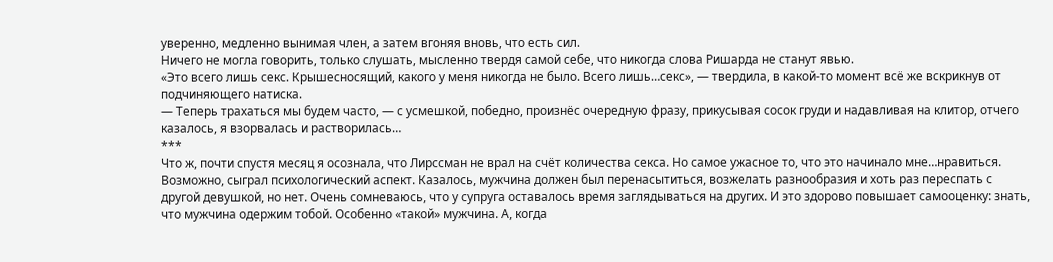уверенно, медленно вынимая член, а затем вгоняя вновь, что есть сил.
Ничего не могла говорить, только слушать, мысленно твердя самой себе, что никогда слова Ришарда не станут явью.
«Это всего лишь секс. Крышесносящий, какого у меня никогда не было. Всего лишь…секс», — твердила, в какой-то момент всё же вскрикнув от подчиняющего натиска.
— Теперь трахаться мы будем часто, — с усмешкой, победно, произнёс очередную фразу, прикусывая сосок груди и надавливая на клитор, отчего казалось, я взорвалась и растворилась…
***
Что ж, почти спустя месяц я осознала, что Лирссман не врал на счёт количества секса. Но самое ужасное то, что это начинало мне…нравиться. Возможно, сыграл психологический аспект. Казалось, мужчина должен был перенасытиться, возжелать разнообразия и хоть раз переспать с другой девушкой, но нет. Очень сомневаюсь, что у супруга оставалось время заглядываться на других. И это здорово повышает самооценку: знать, что мужчина одержим тобой. Особенно «такой» мужчина. А, когда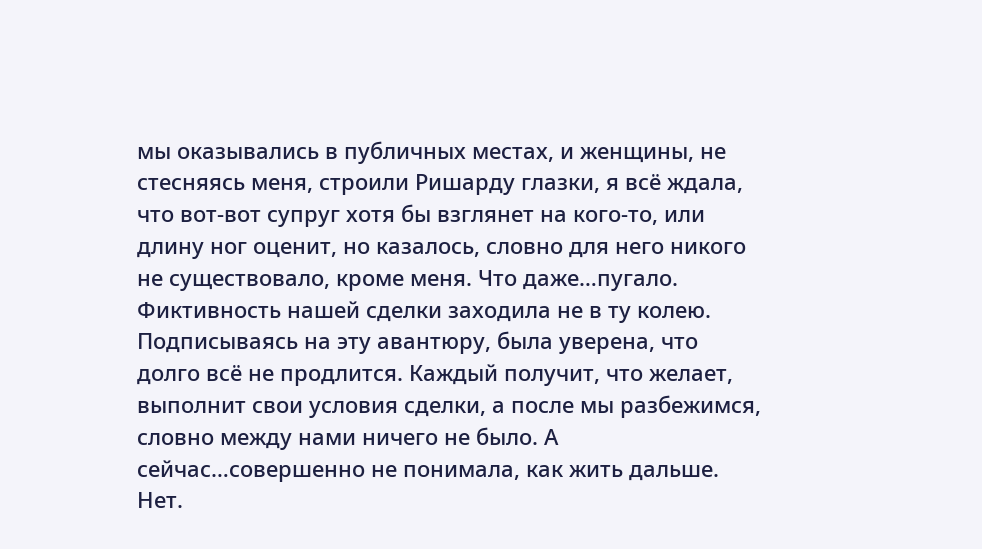мы оказывались в публичных местах, и женщины, не стесняясь меня, строили Ришарду глазки, я всё ждала, что вот-вот супруг хотя бы взглянет на кого-то, или длину ног оценит, но казалось, словно для него никого не существовало, кроме меня. Что даже…пугало.
Фиктивность нашей сделки заходила не в ту колею. Подписываясь на эту авантюру, была уверена, что долго всё не продлится. Каждый получит, что желает, выполнит свои условия сделки, а после мы разбежимся, словно между нами ничего не было. А сейчас…совершенно не понимала, как жить дальше.
Нет.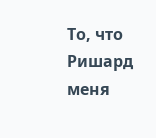То, что Ришард меня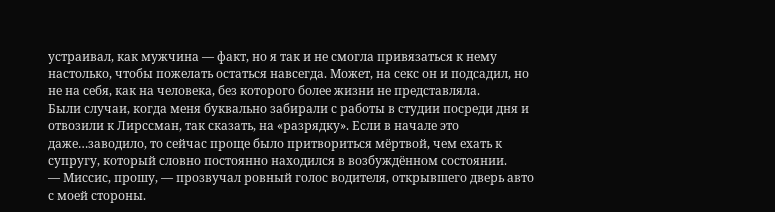устраивал, как мужчина — факт, но я так и не смогла привязаться к нему настолько, чтобы пожелать остаться навсегда. Может, на секс он и подсадил, но не на себя, как на человека, без которого более жизни не представляла.
Были случаи, когда меня буквально забирали с работы в студии посреди дня и отвозили к Лирссман, так сказать, на «разрядку». Если в начале это даже…заводило, то сейчас проще было притвориться мёртвой, чем ехать к супругу, который словно постоянно находился в возбуждённом состоянии.
— Миссис, прошу, — прозвучал ровный голос водителя, открывшего дверь авто с моей стороны.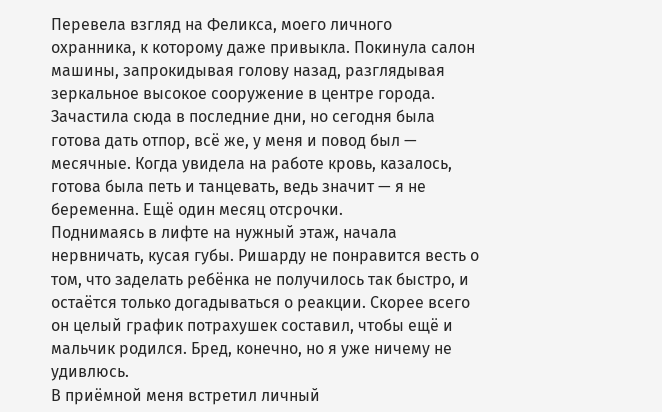Перевела взгляд на Феликса, моего личного охранника, к которому даже привыкла. Покинула салон машины, запрокидывая голову назад, разглядывая зеркальное высокое сооружение в центре города. Зачастила сюда в последние дни, но сегодня была готова дать отпор, всё же, у меня и повод был — месячные. Когда увидела на работе кровь, казалось, готова была петь и танцевать, ведь значит — я не беременна. Ещё один месяц отсрочки.
Поднимаясь в лифте на нужный этаж, начала нервничать, кусая губы. Ришарду не понравится весть о том, что заделать ребёнка не получилось так быстро, и остаётся только догадываться о реакции. Скорее всего он целый график потрахушек составил, чтобы ещё и мальчик родился. Бред, конечно, но я уже ничему не удивлюсь.
В приёмной меня встретил личный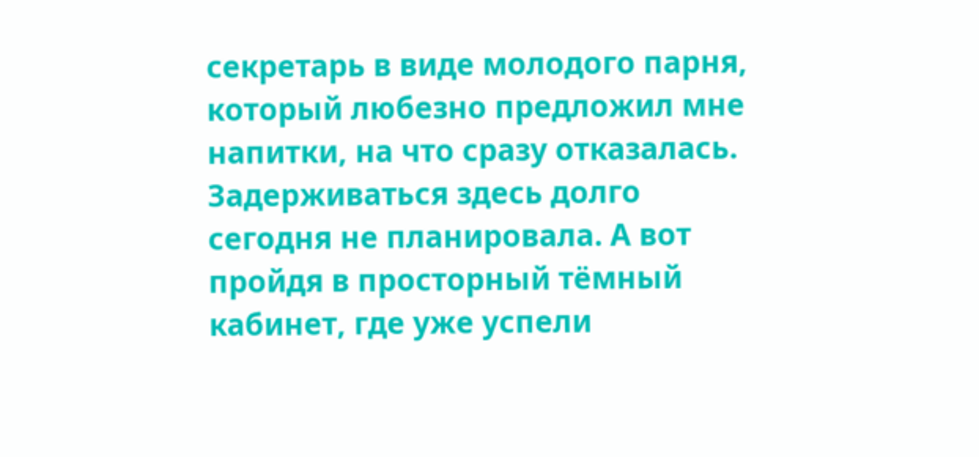секретарь в виде молодого парня, который любезно предложил мне напитки, на что сразу отказалась. Задерживаться здесь долго сегодня не планировала. А вот пройдя в просторный тёмный кабинет, где уже успели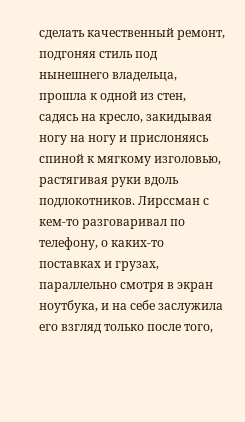сделать качественный ремонт, подгоняя стиль под нынешнего владельца, прошла к одной из стен, садясь на кресло, закидывая ногу на ногу и прислоняясь спиной к мягкому изголовью, растягивая руки вдоль подлокотников. Лирссман с кем-то разговаривал по телефону, о каких-то поставках и грузах, параллельно смотря в экран ноутбука, и на себе заслужила его взгляд только после того,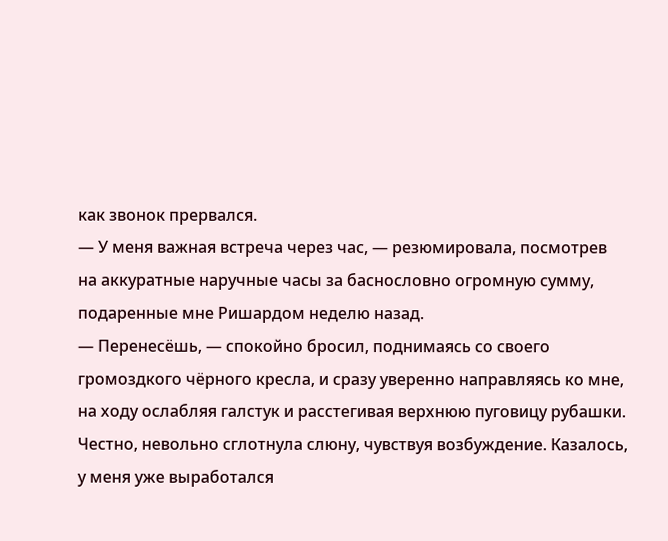как звонок прервался.
— У меня важная встреча через час, — резюмировала, посмотрев на аккуратные наручные часы за баснословно огромную сумму, подаренные мне Ришардом неделю назад.
— Перенесёшь, — спокойно бросил, поднимаясь со своего громоздкого чёрного кресла, и сразу уверенно направляясь ко мне, на ходу ослабляя галстук и расстегивая верхнюю пуговицу рубашки.
Честно, невольно сглотнула слюну, чувствуя возбуждение. Казалось, у меня уже выработался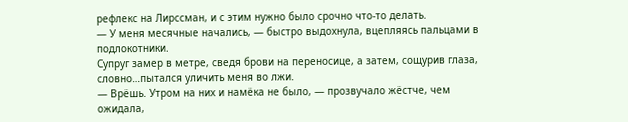рефлекс на Лирссман, и с этим нужно было срочно что-то делать.
— У меня месячные начались, — быстро выдохнула, вцепляясь пальцами в подлокотники.
Супруг замер в метре, сведя брови на переносице, а затем, сощурив глаза, словно…пытался уличить меня во лжи.
— Врёшь. Утром на них и намёка не было, — прозвучало жёстче, чем ожидала,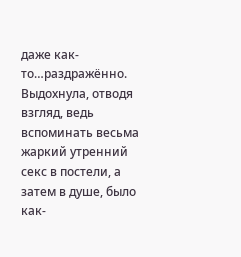даже как-то…раздражённо.
Выдохнула, отводя взгляд, ведь вспоминать весьма жаркий утренний секс в постели, а затем в душе, было как-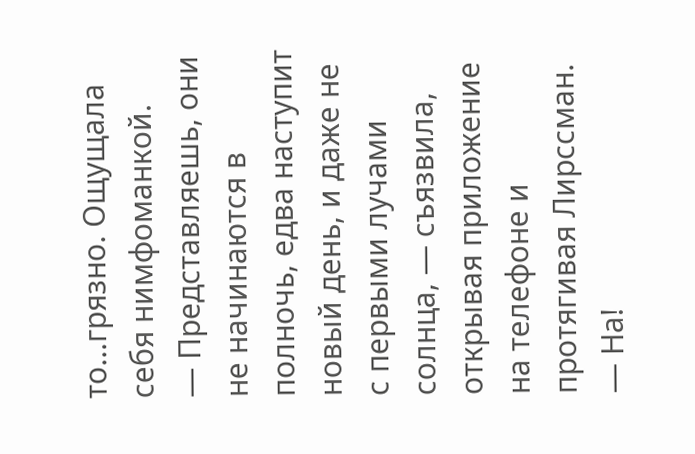то…грязно. Ощущала себя нимфоманкой.
— Представляешь, они не начинаются в полночь, едва наступит новый день, и даже не с первыми лучами солнца, — съязвила, открывая приложение на телефоне и протягивая Лирссман. — На!